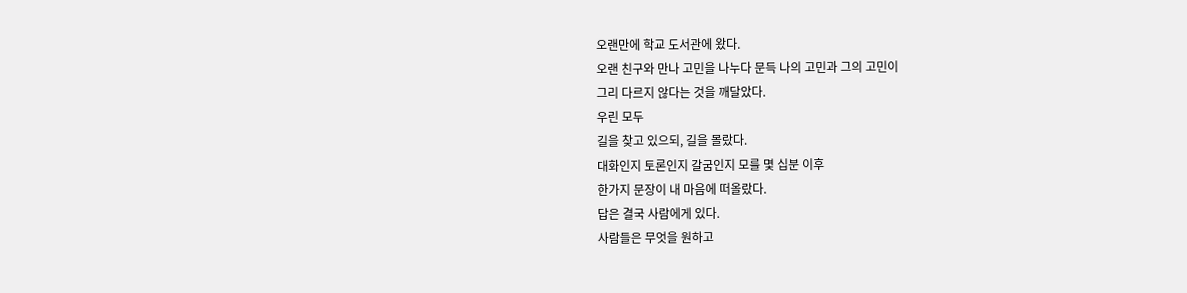오랜만에 학교 도서관에 왔다.
오랜 친구와 만나 고민을 나누다 문득 나의 고민과 그의 고민이
그리 다르지 않다는 것을 깨달았다.
우린 모두
길을 찾고 있으되, 길을 몰랐다.
대화인지 토론인지 갈굼인지 모를 몇 십분 이후
한가지 문장이 내 마음에 떠올랐다.
답은 결국 사람에게 있다.
사람들은 무엇을 원하고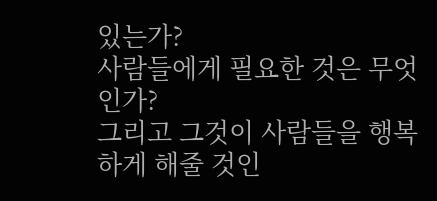있는가?
사람들에게 필요한 것은 무엇인가?
그리고 그것이 사람들을 행복하게 해줄 것인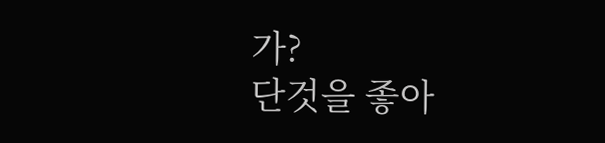가?
단것을 좋아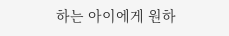하는 아이에게 원하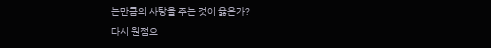는만큼의 사탕을 주는 것이 옳은가?
다시 원점으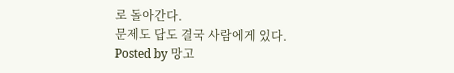로 돌아간다.
문제도 답도 결국 사람에게 있다.
Posted by 망고